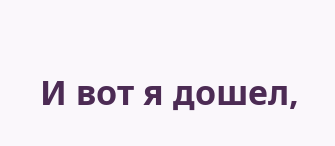И вот я дошел,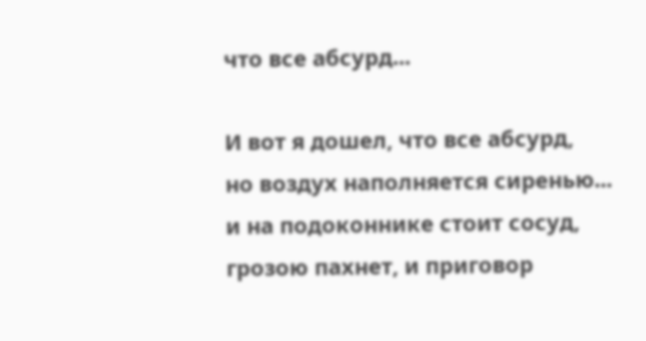что все абсурд...

И вот я дошел, что все абсурд,
но воздух наполняется сиренью...
и на подоконнике стоит сосуд,
грозою пахнет, и приговор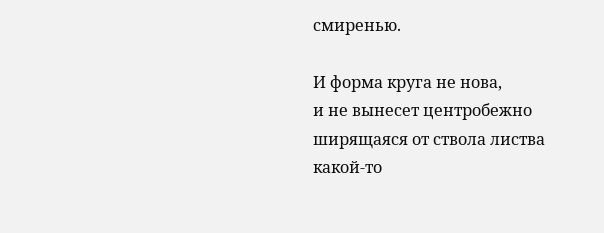смиренью.

И форма круга не нова,
и не вынесет центробежно
ширящаяся от ствола листва
какой-то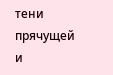тени прячущей и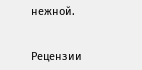нежной.


Рецензии